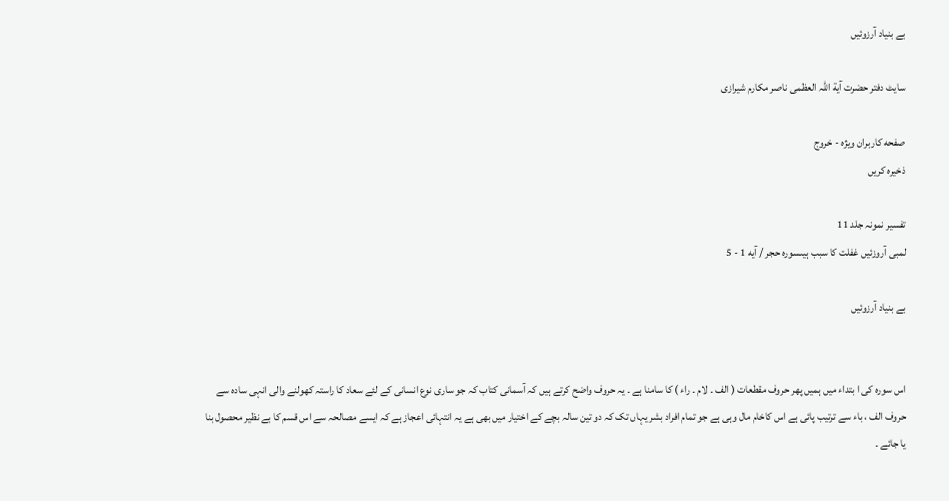بے بنیاد آرزوئیں

سایٹ دفتر حضرت آیة اللہ العظمی ناصر مکارم شیرازی

صفحه کاربران ویژه - خروج
ذخیره کریں

تفسیر نمونہ جلد 11
لمبی آروزئیں غفلت کا سبب ہیںسوره حجر / آیه 1 - 5

بے بنیاد آرزوئیں


اس سورہ کی ا بتداء میں ہمیں پھر حروف مقطعات ( الف ۔ لام ۔ راء ) کا سامنا ہے ۔ یہ حروف واضح کرتے ہیں کہ آسمانی کتاب کہ جو ساری نوع انسانی کے لئے سعاد کا راستہ کھولنے والی انہی سادہ سے حروف الف ، باء سے ترتیب پائی ہے اس کاخام مال وہی ہے جو تمام افراد بشر یہاں تک کہ دو تین سالہ بچے کے اختیار میں بھی ہے یہ انتہائی اعجاز ہے کہ ایسے مصالحہ سے اس قسم کا بے نظیر محصول بنا یا جائے ۔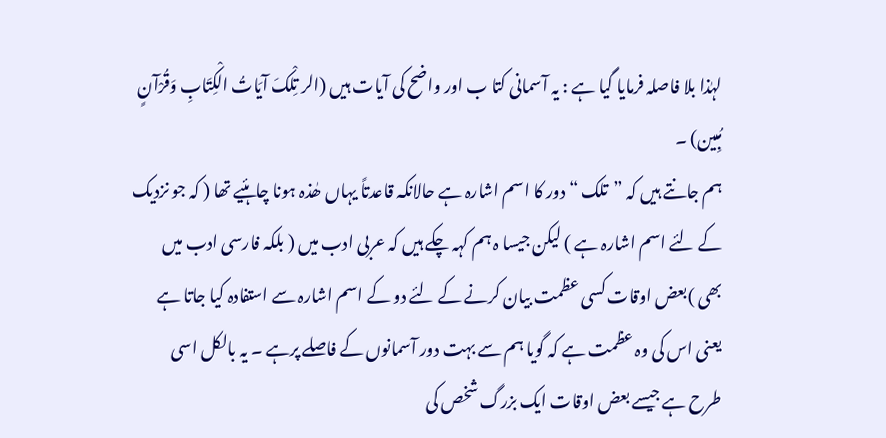لہٰذا بلا فاصلہ فرمایا گیا ہے : یہ آسمانی کتا ب اور واضح کی آیات ہیں (الر تِلْکَ آیَاتُ الْکِتَابِ وَقُرْآنٍ مُبِین) ۔
ہم جانتے ہیں کہ ”تلک “ دور کا اسم اشارہ ہے حالانکہ قاعدتاً یہاں ھٰذہ ہونا چاہئیے تھا ( کہ جو نزدیک کے لئے اسم اشارہ ہے ) لیکن جیسا ہ ہم کہہ چکے ہیں کہ عربی ادب میں ( بلکہ فارسی ادب میں بھی )بعض اوقات کسی عظمت بیان کرنے کے لئے دو کے اسم اشارہ سے استفادہ کیا جاتا ہے  یعنی اس کی وہ عظمت ہے کہ گویا ہم سے بہت دور آسمانوں کے فاصلے پرہے ۔ یہ بالکل اسی طرح ہے جیسے بعض اوقات ایک بزرگ شخص کی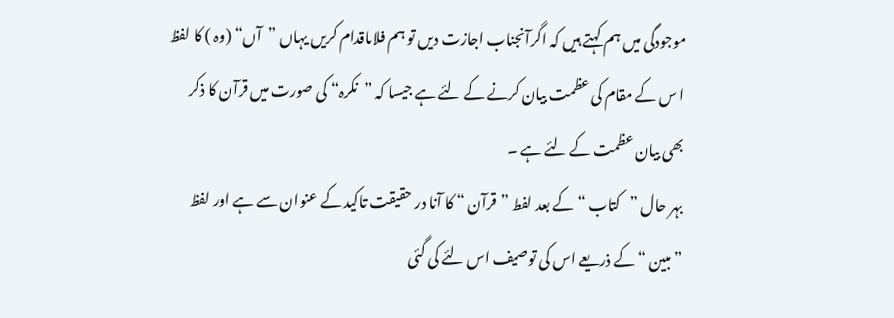موجودگی میں ہم کہتے ہیں کہ اگرآنجناب اجازت دیں تو ہم فلاںاقدام کریں یہاں ”آں“ (وہ ) کا لفظ ا س کے مقام کی عظمت بیان کرنے کے لئے ہے جیسا کہ ”نکرہ“ کی صورت میں قرآن کا ذکر بھی بیان عظمت کے لئے ہے ۔
بہر حال ”کتاب “ کے بعد لفط ”قرآن “ کا آنا در حقیقت تاکید کے عنوان سے ہے اور لفظ ”مبین “ کے ذریعے اس کی توصیف اس لئے کی گئی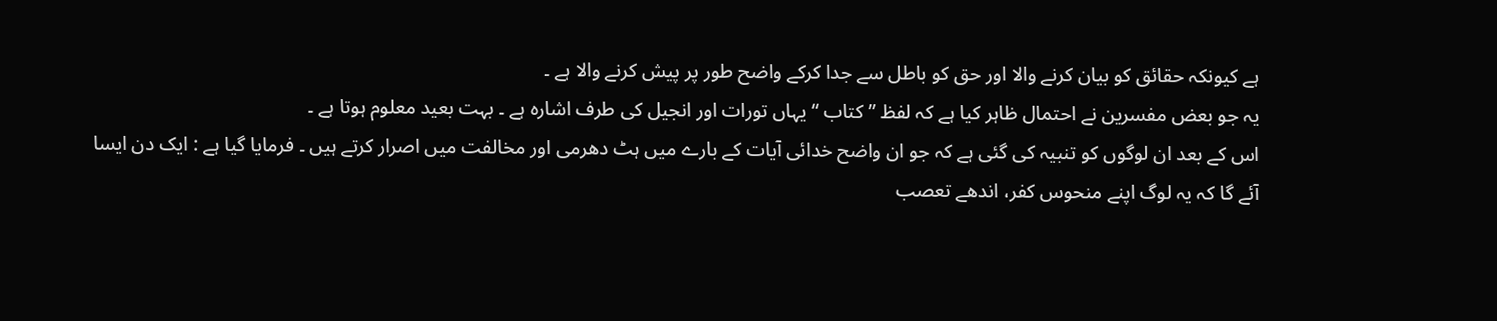ہے کیونکہ حقائق کو بیان کرنے والا اور حق کو باطل سے جدا کرکے واضح طور پر پیش کرنے والا ہے ۔
یہ جو بعض مفسرین نے احتمال ظاہر کیا ہے کہ لفظ ” کتاب “ یہاں تورات اور انجیل کی طرف اشارہ ہے ۔ بہت بعید معلوم ہوتا ہے ۔
اس کے بعد ان لوگوں کو تنبیہ کی گئی ہے کہ جو ان واضح خدائی آیات کے بارے میں ہٹ دھرمی اور مخالفت میں اصرار کرتے ہیں ۔ فرمایا گیا ہے : ایک دن ایسا آئے گا کہ یہ لوگ اپنے منحوس کفر، اندھے تعصب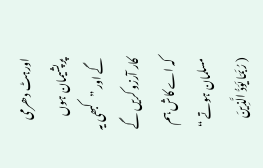اورہٹ دھرمی پرپشیمان ہوں گے اور ”کبھی یہ کار آرزو کریں گے کہ اے کاش ہم مسلمان ہوتے “ ( رُبَمَا یَوَدُّ الَّذِینَ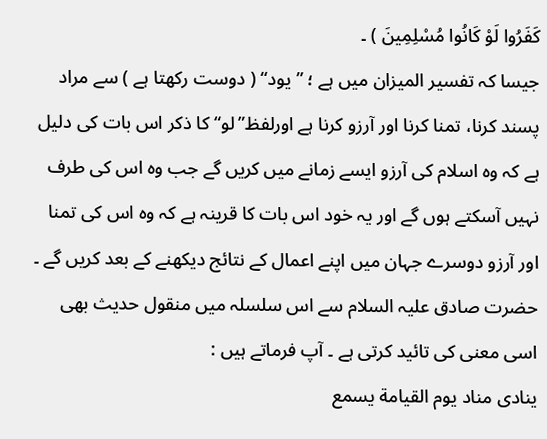کَفَرُوا لَوْ کَانُوا مُسْلِمِینَ ) ۔
جیسا کہ تفسیر المیزان میں ہے ؛ ”یود“ ( دوست رکھتا ہے ) سے مراد پسند کرنا، تمنا کرنا اور آرزو کرنا ہے اورلفظ”لو“ کا ذکر اس بات کی دلیل ہے کہ وہ اسلام کی آرزو ایسے زمانے میں کریں گے جب وہ اس کی طرف نہیں آسکتے ہوں گے اور یہ خود اس بات کا قرینہ ہے کہ وہ اس کی تمنا اور آرزو دوسرے جہان میں اپنے اعمال کے نتائج دیکھنے کے بعد کریں گے ۔
حضرت صادق علیہ السلام سے اس سلسلہ میں منقول حدیث بھی اسی معنی کی تائید کرتی ہے ۔ آپ فرماتے ہیں :
ینادی مناد یوم القیامة یسمع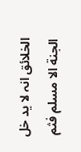الخلائق انہ لا ید خل الجنة الا مسلم فثم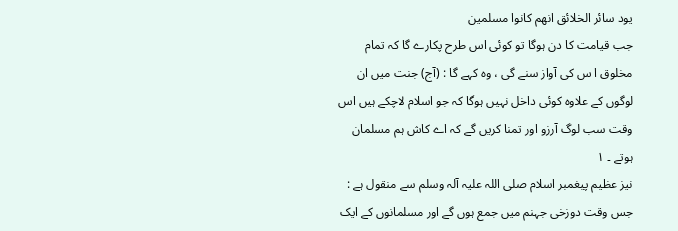یود سائر الخلائق انھم کانوا مسلمین
جب قیامت کا دن ہوگا تو کوئی اس طرح پکارے گا کہ تمام مخلوق ا س کی آواز سنے گی ، وہ کہے گا : (آج) جنت میں ان لوگوں کے علاوہ کوئی داخل نہیں ہوگا کہ جو اسلام لاچکے ہیں اس وقت سب لوگ آرزو اور تمنا کریں گے کہ اے کاش ہم مسلمان ہوتے ۔ ۱
نیز عظیم پیغمبر اسلام صلی اللہ علیہ آلہ وسلم سے منقول ہے :
جس وقت دوزخی جہنم میں جمع ہوں گے اور مسلمانوں کے ایک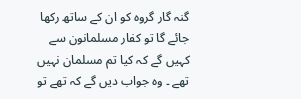گنہ گار گروہ کو ان کے ساتھ رکھا جائے گا تو کفار مسلمانون سے کہیں گے کہ کیا تم مسلمان نہیں تھے ۔ وہ جواب دیں گے کہ تھے تو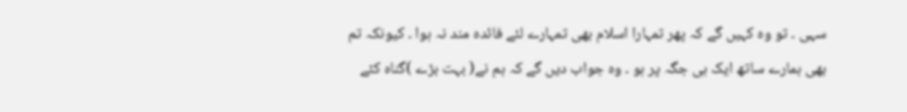سہی ۔ تو وہ کہیں گے کہ پھر تمہارا اسلام بھی تمہارے لئے فائدہ مند نہ ہوا ۔ کیونکہ تم بھی ہمارے ساتھ ایک ہی جگہ پر ہو ۔ وہ جواب دیں گے کہ ہم نے( بہت بڑے )گناہ کئے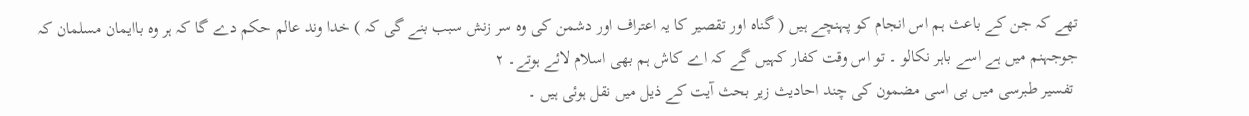تھے کہ جن کے باعث ہم اس انجام کو پہنچے ہیں ( گناہ اور تقصیر کا یہ اعتراف اور دشمن کی وہ سر زنش سبب بنے گی کہ ) خدا وند عالم حکم دے گا کہ ہر وہ باایمان مسلمان کہ جوجہنم میں ہے اسے باہر نکالو ۔ تو اس وقت کفار کہیں گے کہ اے کاش ہم بھی اسلام لائے ہوتے۔ ۲
 تفسیر طبرسی میں بی اسی مضمون کی چند احادیث زیر بحث آیت کے ذیل میں نقل ہوئی ہیں ۔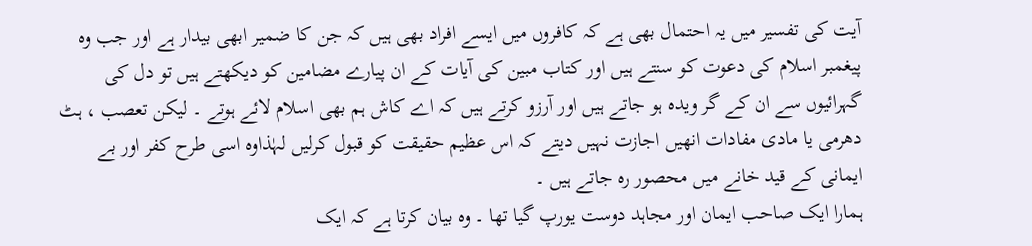آیت کی تفسیر میں یہ احتمال بھی ہے کہ کافروں میں ایسے افراد بھی ہیں کہ جن کا ضمیر ابھی بیدار ہے اور جب وہ پیغمبر اسلام کی دعوت کو سنتے ہیں اور کتاب مبین کی آیات کے ان پیارے مضامین کو دیکھتے ہیں تو دل کی گہرائیوں سے ان کے گر ویدہ ہو جاتے ہیں اور آرزو کرتے ہیں کہ اے کاش ہم بھی اسلام لائے ہوتے ۔ لیکن تعصب ، ہٹ دھرمی یا مادی مفادات انھیں اجازت نہیں دیتے کہ اس عظیم حقیقت کو قبول کرلیں لہٰذاوہ اسی طرح کفر اور بے ایمانی کے قید خانے میں محصور رہ جاتے ہیں ۔
ہمارا ایک صاحب ایمان اور مجاہد دوست یورپ گیا تھا ۔ وہ بیان کرتا ہے کہ ایک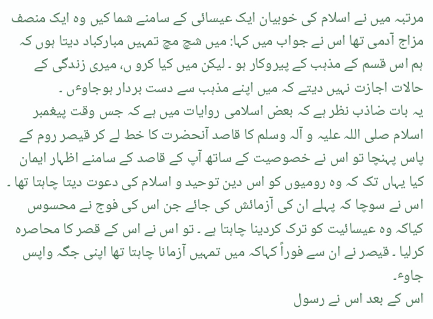مرتبہ میں نے اسلام کی خوبیان ایک عیسائی کے سامنے شما کیں وہ ایک منصف مزاج آدمی تھا اس نے جواب میں کہا: میں شچ مچ تمہیں مبارکباد دیتا ہوں کہ ہم اس قسم کے مذہب کے پیروکار ہو ۔ لیکن میں کیا کرو ں، میری زندگی کے حالات اجازت نہیں دیتے کہ میں اپنے مذہب سے دست بردار ہوجاوٴں ۔
یہ بات ضاذب نظر ہے کہ بعض اسلامی روایات میں ہے کہ جس وقت پیغمبر اسلام صلی اللہ علیہ و آلہ وسلم کا قاصد آنحضرت کا خط لے کر قیصر روم کے پاس پہنچا تو اس نے خصوصیت کے ساتھ آپ کے قاصد کے سامنے اظہار ایمان کیا یہاں تک کہ وہ رومیوں کو اس دین توحید و اسلام کی دعوت دیتا چاہتا تھا ۔ اس نے سوچا کہ پہلے ان کی آزمائش کی جائے جن اس کی فوج نے محسوس کیاکہ وہ عیسائیت کو ترک کردینا چاہتا ہے ۔ تو اس نے اس کے قصر کا محاصرہ کرلیا ۔ قیصر نے ان سے فوراً کہاکہ میں تمہیں آزمانا چاہتا تھا اپنی جگہ واپس جاوٴ۔
اس کے بعد اس نے رسول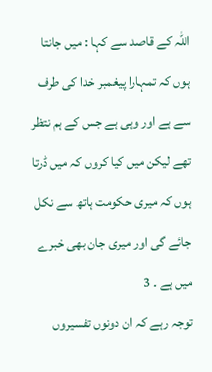اللہ کے قاصد سے کہا : میں جانتا ہوں کہ تمہارا پیغمبر خدا کی طرف سے ہے اور وہی ہے جس کے ہم نتظر تھے لیکن میں کیا کروں کہ میں ڈرتا ہوں کہ میری حکومت ہاتھ سے نکل جائے گی اور میری جان بھی خبرے میں ہے ۔ 3
توجہ رہے کہ ان دونوں تفسیروں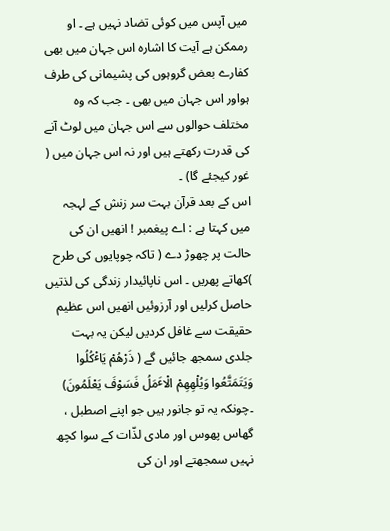میں آپس میں کوئی تضاد نہیں ہے ۔ او رممکن ہے آیت کا اشارہ اس جہان میں بھی کفارے بعض گروہوں کی پشیمانی کی طرف ہواور اس جہان میں بھی ۔ جب کہ وہ مختلف حوالوں سے اس جہان میں لوٹ آنے کی قدرت رکھتے ہیں اور نہ اس جہان میں ( غور کیجئے گا) ۔
اس کے بعد قرآن بہت سر زنش کے لہجہ میں کہتا ہے : اے پیغمبر ! انھیں ان کی حالت پر چھوڑ دے ( تاکہ چوپایوں کی طرح )کھاتے پھریں ۔ اس ناپائیدار زندگی کی لذتیں حاصل کرلیں اور آرزوئیں انھیں اس عظیم حقیقت سے غافل کردیں لیکن یہ بہت جلدی سمجھ جائیں گے ( ذَرْھُمْ یَاٴْکُلُوا وَیَتَمَتَّعُوا وَیُلْھِھِمْ الْاٴَمَلُ فَسَوْفَ یَعْلَمُونَ) ۔چونکہ یہ تو جانور ہیں جو اپنے اصطبل ، گھاس پھوس اور مادی لذّات کے سوا کچھ نہیں سمجھتے اور ان کی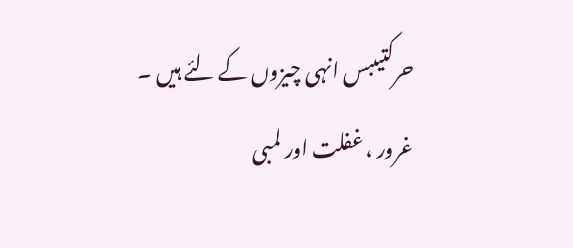حرکتیںبس انہی چیزوں کے لئے ہیں ۔
غرور ، غفلت اور لمبی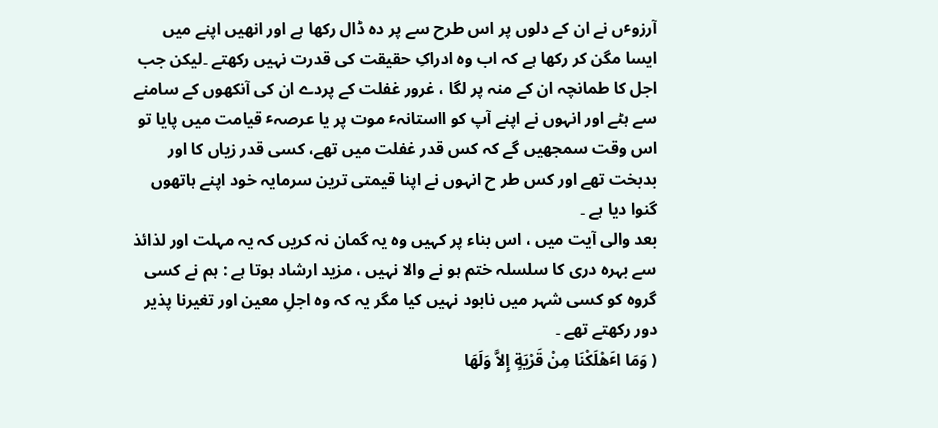آرزوٴں نے ان کے دلوں پر اس طرح سے پر دہ ڈال رکھا ہے اور انھیں اپنے میں ایسا مگن کر رکھا ہے کہ اب وہ ادراکِ حقیقت کی قدرت نہیں رکھتے ۔لیکن جب اجل کا طمانچہ ان کے منہ پر لگا ، غرور غفلت کے پردے ان کی آنکھوں کے سامنے سے ہٹے اور انہوں نے اپنے آپ کو ااستانہٴ موت پر یا عرصہٴ قیامت میں پایا تو اس وقت سمجھیں گے کہ کس قدر غفلت میں تھے، کسی قدر زیاں کا اور بدبخت تھے اور کس طر ح انہوں نے اپنا قیمتی ترین سرمایہ خود اپنے ہاتھوں گنوا دیا ہے ۔
بعد والی آیت میں ، اس بناء پر کہیں وہ یہ گمان نہ کریں کہ یہ مہلت اور لذائذ سے بہرہ دری کا سلسلہ ختم ہو نے والا نہیں ، مزید ارشاد ہوتا ہے : ہم نے کسی گروہ کو کسی شہر میں نابود نہیں کیا مگر یہ کہ وہ اجلِ معین اور تغیرنا پذیر دور رکھتے تھے ۔
( وَمَا اٴَھْلَکْنَا مِنْ قَرْیَةٍ إِلاَّ وَلَھَا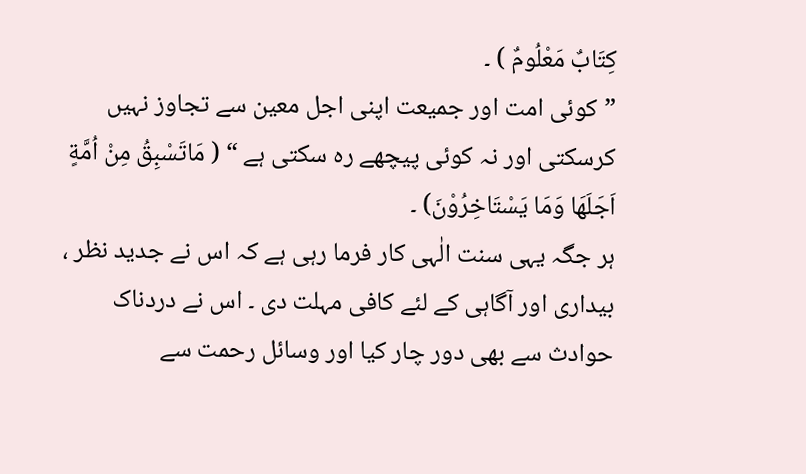کِتَابٌ مَعْلُومٌ ) ۔
”کوئی امت اور جمیعت اپنی اجل معین سے تجاوز نہیں کرسکتی اور نہ کوئی پیچھے رہ سکتی ہے “ ( مَاتَسْبِقُ مِنْ اُمَّةٍ اَجَلَھَا وَمَا یَسْتَاخِرُوْنَ) ۔
ہر جگہ یہی سنت الٰہی کار فرما رہی ہے کہ اس نے جدید نظر ، بیداری اور آگاہی کے لئے کافی مہلت دی ۔ اس نے دردناک حوادث سے بھی دور چار کیا اور وسائل رحمت سے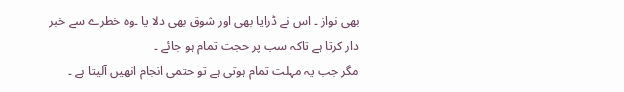بھی نواز ۔ اس نے ڈرایا بھی اور شوق بھی دلا یا ۔وہ خطرے سے خبر دار کرتا ہے تاکہ سب پر حجت تمام ہو جائے ۔
مگر جب یہ مہلت تمام ہوتی ہے تو حتمی انجام انھیں آلیتا ہے ۔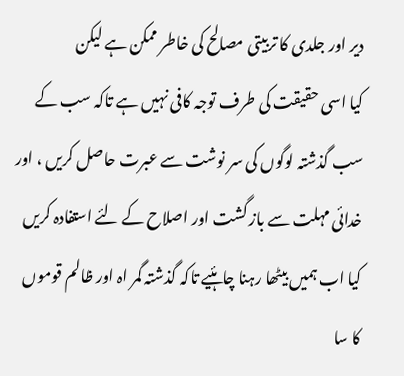دیر اور جلدی کا تربیتی مصالح کی خاطر ممکن ہے لیکن
کیا اسی حقیقت کی طرف توجہ کافی نہیں ہے تاکہ سب کے سب گذشتہ لوگوں کی سر نوشت سے عبرت حاصل کریں ، اور خدائی مہلت سے باز گشت اور اصلاح کے لئے استفادہ کریں کیا اب ہمیں بیٹھا رہنا چاہئیے تاکہ گذشتہ گمر اہ اور ظالم قوموں کا سا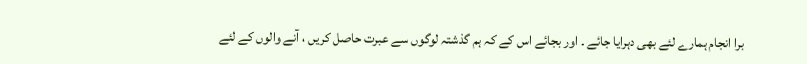برا انجام ہمارے لئے بھی دہرایا جائے ۔ اور بجائے اس کے کہ ہم گذشتہ لوگوں سے عبرت حاصل کریں ، آنے والوں کے لئے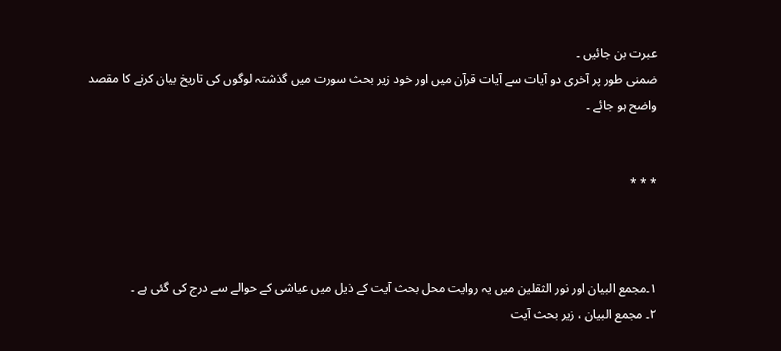عبرت بن جائیں ۔
ضمنی طور پر آخری دو آیات سے آیات قرآن میں اور خود زیر بحث سورت میں گذشتہ لوگوں کی تاریخ بیان کرنے کا مقصد واضح ہو جائے ۔


* * *



۱۔مجمع البیان اور نور الثقلین میں یہ روایت محل بحث آیت کے ذیل میں عیاشی کے حوالے سے درج کی گئی ہے ۔
۲۔ مجمع البیان ، زیر بحث آیت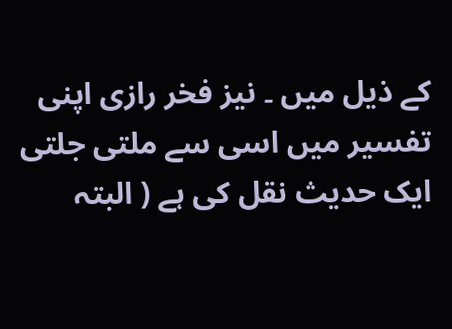کے ذیل میں ۔ نیز فخر رازی اپنی تفسیر میں اسی سے ملتی جلتی ایک حدیث نقل کی ہے ( البتہ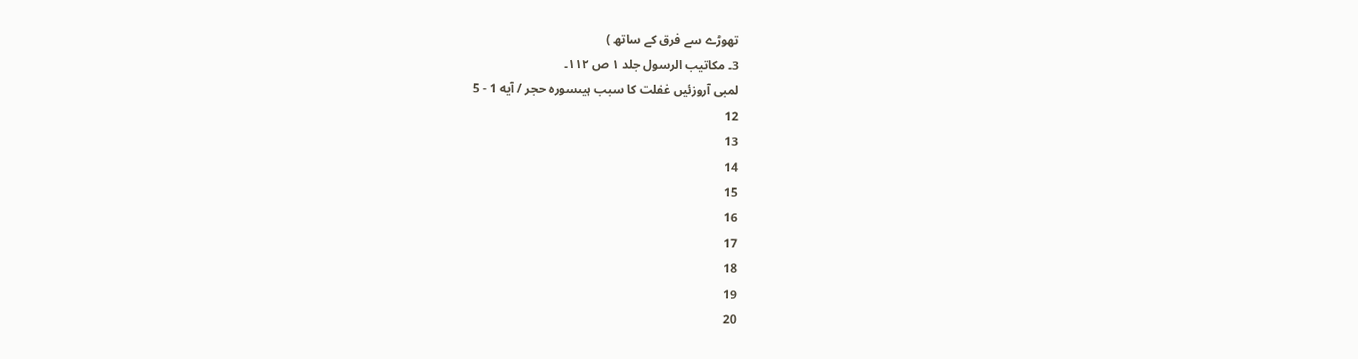تھوڑے سے فرق کے ساتھ )
3۔ مکاتیب الرسول جلد ۱ ص ۱۱۲۔
لمبی آروزئیں غفلت کا سبب ہیںسوره حجر / آیه 1 - 5
12
13
14
15
16
17
18
19
20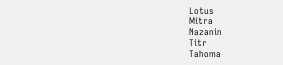Lotus
Mitra
Nazanin
Titr
Tahoma